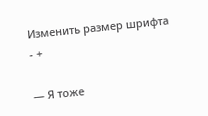Изменить размер шрифта - +

— Я тоже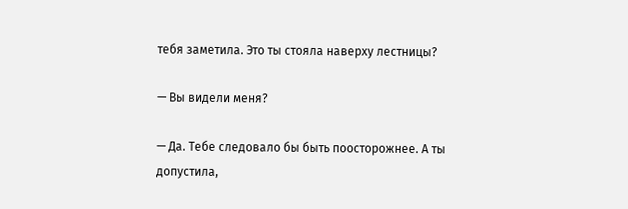тебя заметила. Это ты стояла наверху лестницы?

— Вы видели меня?

— Да. Тебе следовало бы быть поосторожнее. А ты допустила,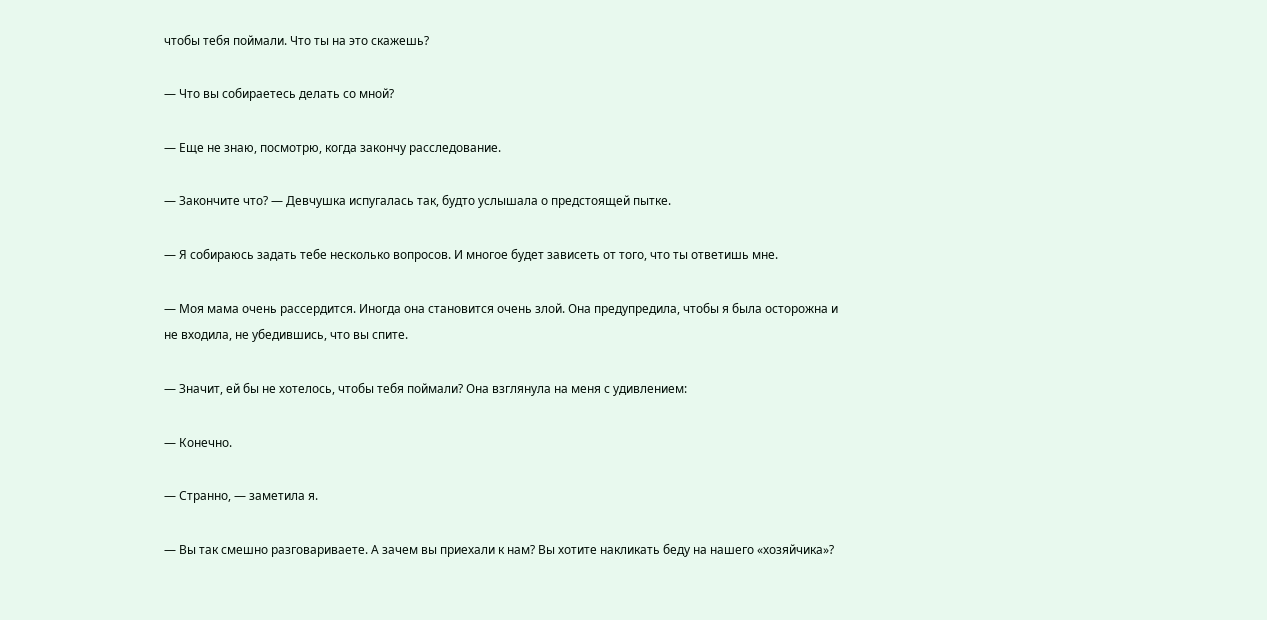чтобы тебя поймали. Что ты на это скажешь?

— Что вы собираетесь делать со мной?

— Еще не знаю, посмотрю, когда закончу расследование.

— Закончите что? — Девчушка испугалась так, будто услышала о предстоящей пытке.

— Я собираюсь задать тебе несколько вопросов. И многое будет зависеть от того, что ты ответишь мне.

— Моя мама очень рассердится. Иногда она становится очень злой. Она предупредила, чтобы я была осторожна и не входила, не убедившись, что вы спите.

— Значит, ей бы не хотелось, чтобы тебя поймали? Она взглянула на меня с удивлением:

— Конечно.

— Странно, — заметила я.

— Вы так смешно разговариваете. А зачем вы приехали к нам? Вы хотите накликать беду на нашего «хозяйчика»?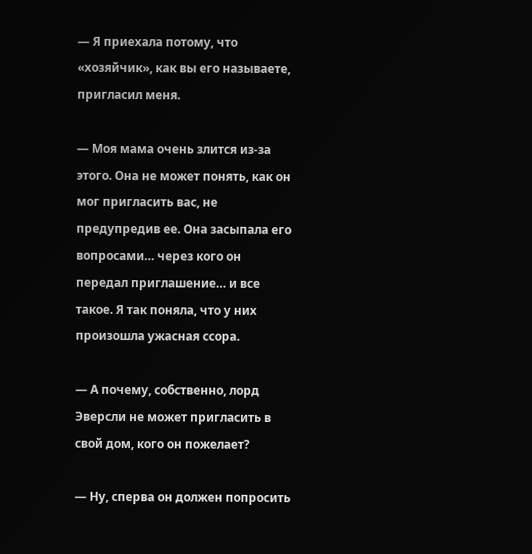— Я приехала потому, что «хозяйчик», как вы его называете, пригласил меня.

— Моя мама очень злится из-за этого. Она не может понять, как он мог пригласить вас, не предупредив ее. Она засыпала его вопросами… через кого он передал приглашение… и все такое. Я так поняла, что у них произошла ужасная ссора.

— А почему, собственно, лорд Эверсли не может пригласить в свой дом, кого он пожелает?

— Ну, сперва он должен попросить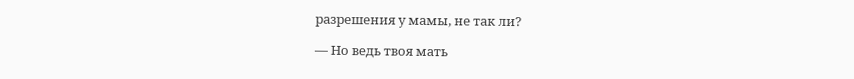разрешения у мамы, не так ли?

— Но ведь твоя мать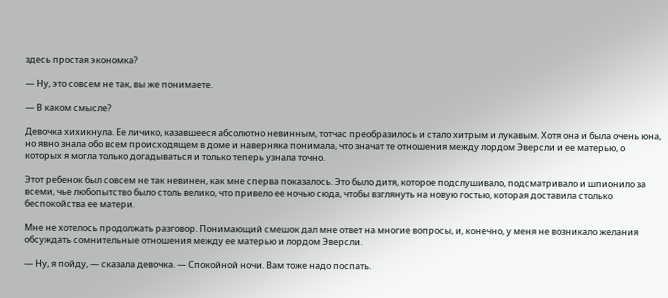здесь простая экономка?

— Ну, это совсем не так, вы же понимаете.

— В каком смысле?

Девочка хихикнула. Ее личико, казавшееся абсолютно невинным, тотчас преобразилось и стало хитрым и лукавым. Хотя она и была очень юна, но явно знала обо всем происходящем в доме и наверняка понимала, что значат те отношения между лордом Эверсли и ее матерью, о которых я могла только догадываться и только теперь узнала точно.

Этот ребенок был совсем не так невинен, как мне сперва показалось. Это было дитя, которое подслушивало, подсматривало и шпионило за всеми, чье любопытство было столь велико, что привело ее ночью сюда, чтобы взглянуть на новую гостью, которая доставила столько беспокойства ее матери.

Мне не хотелось продолжать разговор. Понимающий смешок дал мне ответ на многие вопросы, и, конечно, у меня не возникало желания обсуждать сомнительные отношения между ее матерью и лордом Эверсли.

— Ну, я пойду, — сказала девочка. — Спокойной ночи. Вам тоже надо поспать.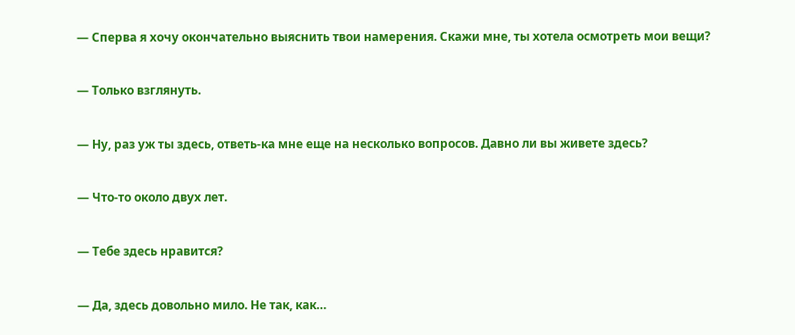— Сперва я хочу окончательно выяснить твои намерения. Скажи мне, ты хотела осмотреть мои вещи?

— Только взглянуть.

— Ну, раз уж ты здесь, ответь-ка мне еще на несколько вопросов. Давно ли вы живете здесь?

— Что-то около двух лет.

— Тебе здесь нравится?

— Да, здесь довольно мило. Не так, как…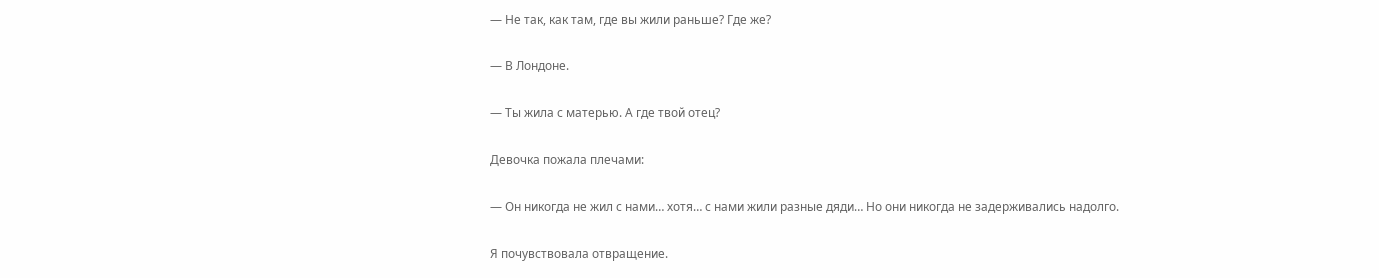— Не так, как там, где вы жили раньше? Где же?

— В Лондоне.

— Ты жила с матерью. А где твой отец?

Девочка пожала плечами:

— Он никогда не жил с нами… хотя… с нами жили разные дяди… Но они никогда не задерживались надолго.

Я почувствовала отвращение.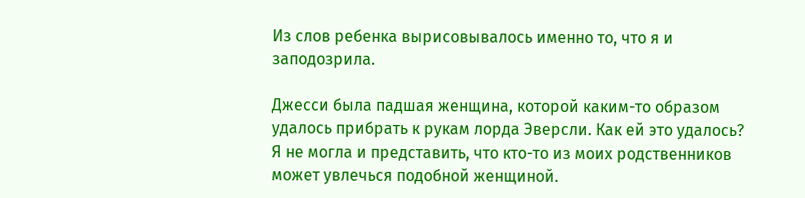Из слов ребенка вырисовывалось именно то, что я и заподозрила.

Джесси была падшая женщина, которой каким-то образом удалось прибрать к рукам лорда Эверсли. Как ей это удалось? Я не могла и представить, что кто-то из моих родственников может увлечься подобной женщиной.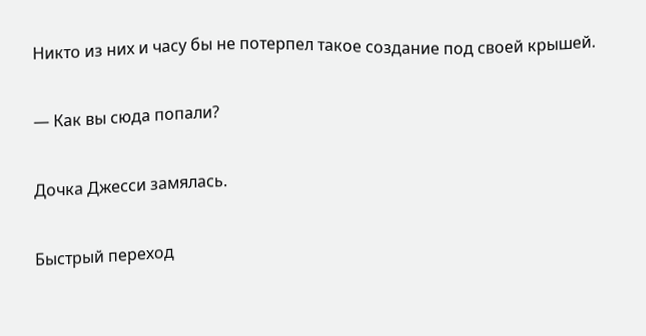Никто из них и часу бы не потерпел такое создание под своей крышей.

— Как вы сюда попали?

Дочка Джесси замялась.

Быстрый переход